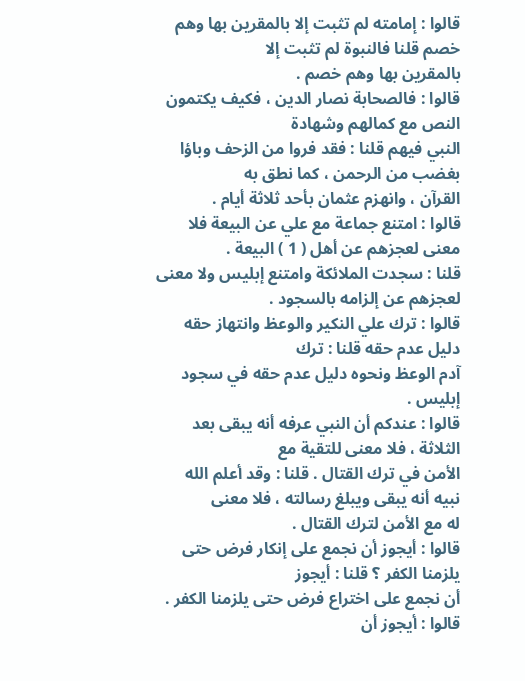قالوا : إمامته لم تثبت إلا بالمقرين بها وهم خصم قلنا فالنبوة لم تثبت إلا
بالمقرين بها وهم خصم .
قالوا : فالصحابة نصار الدين ، فكيف يكتمون النص مع كمالهم وشهادة
النبي فيهم قلنا : فقد فروا من الزحف وباؤا بغضب من الرحمن ، كما نطق به
القرآن ، وانهزم عثمان بأحد ثلاثة أيام .
قالوا : امتنع جماعة مع علي عن البيعة فلا معنى لعجزهم عن أهل ( 1 ) البيعة .
قلنا : سجدت الملائكة وامتنع إبليس ولا معنى لعجزهم عن إلزامه بالسجود .
قالوا : ترك علي النكير والوعظ وانتهاز حقه دليل عدم حقه قلنا : ترك
آدم الوعظ ونحوه دليل عدم حقه في سجود إبليس .
قالوا : عندكم أن النبي عرفه أنه يبقى بعد الثلاثة ، فلا معنى للتقية مع
الأمن في ترك القتال . قلنا : وقد أعلم الله نبيه أنه يبقى ويبلغ رسالته ، فلا معنى
له مع الأمن لترك القتال .
قالوا : أيجوز أن نجمع على إنكار فرض حتى يلزمنا الكفر ؟ قلنا : أيجوز
أن نجمع على اختراع فرض حتى يلزمنا الكفر .
قالوا : أيجوز أن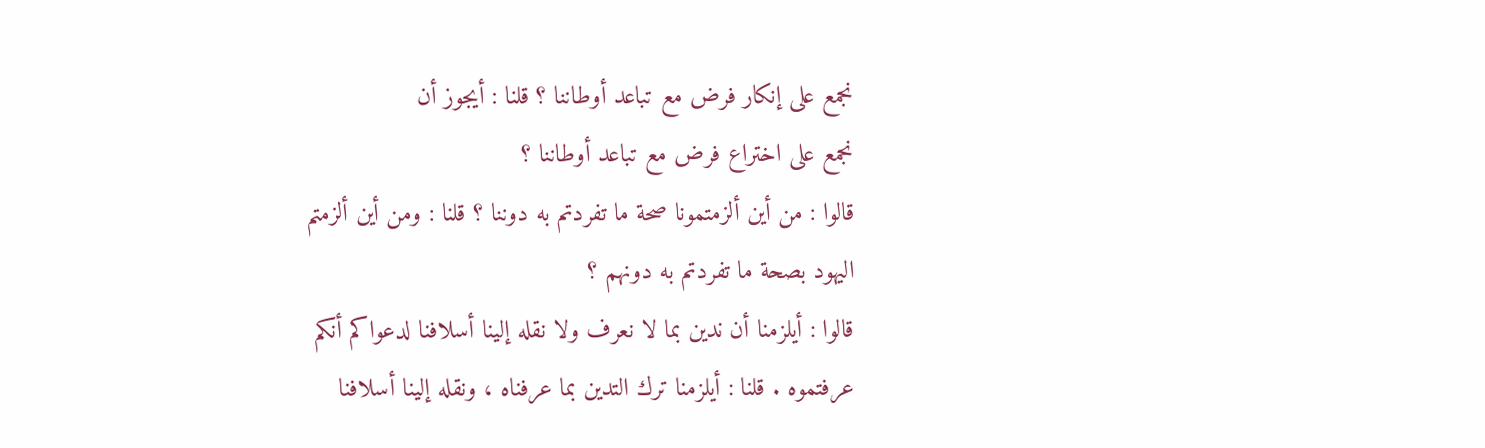نجمع على إنكار فرض مع تباعد أوطاننا ؟ قلنا : أيجوز أن
نجمع على اختراع فرض مع تباعد أوطاننا ؟
قالوا : من أين ألزمتمونا صحة ما تفردتم به دوننا ؟ قلنا : ومن أين ألزمتم
اليهود بصحة ما تفردتم به دونهم ؟
قالوا : أيلزمنا أن ندين بما لا نعرف ولا نقله إلينا أسلافنا لدعواكم أنكم
عرفتموه . قلنا : أيلزمنا ترك التدين بما عرفناه ، ونقله إلينا أسلافنا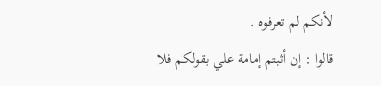لأنكم لم تعرفوه .
قالوا : إن أثبتم إمامة علي بقولكم فلا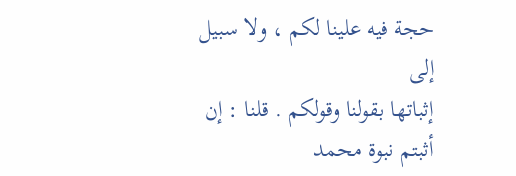حجة فيه علينا لكم ، ولا سبيل إلى
إثباتها بقولنا وقولكم . قلنا : إن أثبتم نبوة محمد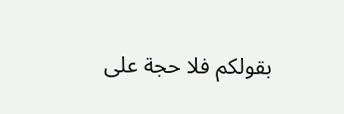بقولكم فلا حجة على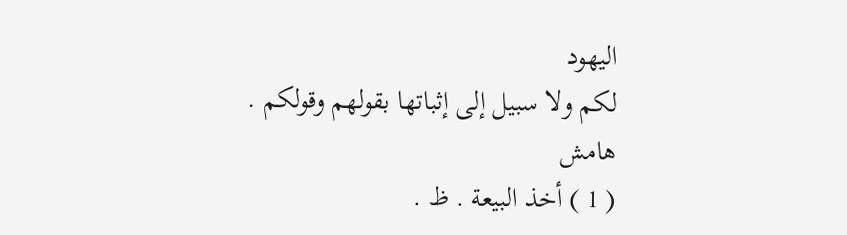اليهود
لكم ولا سبيل إلى إثباتها بقولهم وقولكم .
هامش
( 1 ) أخذ البيعة . ظ .